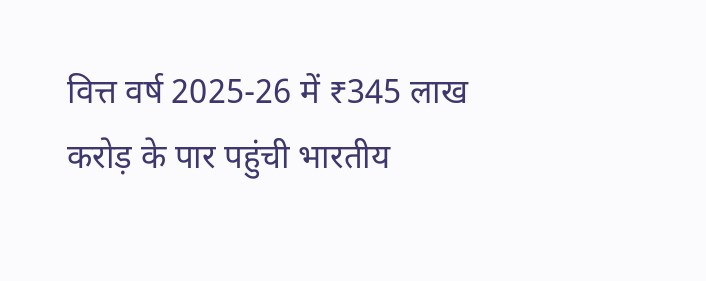वित्त वर्ष 2025-26 में ₹345 लाख करोड़ के पार पहुंची भारतीय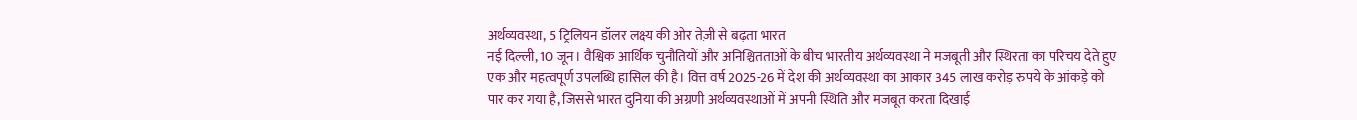अर्थव्यवस्था, 5 ट्रिलियन डॉलर लक्ष्य की ओर तेज़ी से बढ़ता भारत
नई दिल्ली, 10 जून। वैश्विक आर्थिक चुनौतियों और अनिश्चितताओं के बीच भारतीय अर्थव्यवस्था ने मजबूती और स्थिरता का परिचय देते हुए एक और महत्वपूर्ण उपलब्धि हासिल की है। वित्त वर्ष 2025-26 में देश की अर्थव्यवस्था का आकार 345 लाख करोड़ रुपये के आंकड़े को पार कर गया है, जिससे भारत दुनिया की अग्रणी अर्थव्यवस्थाओं में अपनी स्थिति और मजबूत करता दिखाई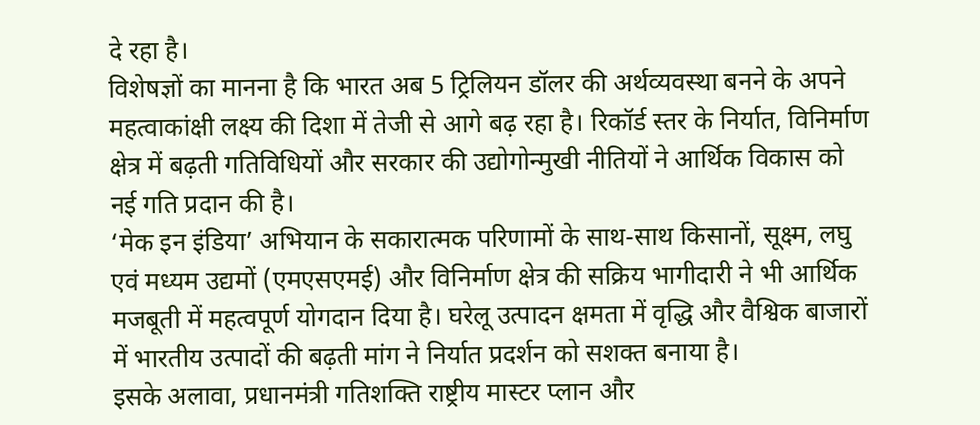दे रहा है।
विशेषज्ञों का मानना है कि भारत अब 5 ट्रिलियन डॉलर की अर्थव्यवस्था बनने के अपने महत्वाकांक्षी लक्ष्य की दिशा में तेजी से आगे बढ़ रहा है। रिकॉर्ड स्तर के निर्यात, विनिर्माण क्षेत्र में बढ़ती गतिविधियों और सरकार की उद्योगोन्मुखी नीतियों ने आर्थिक विकास को नई गति प्रदान की है।
‘मेक इन इंडिया’ अभियान के सकारात्मक परिणामों के साथ-साथ किसानों, सूक्ष्म, लघु एवं मध्यम उद्यमों (एमएसएमई) और विनिर्माण क्षेत्र की सक्रिय भागीदारी ने भी आर्थिक मजबूती में महत्वपूर्ण योगदान दिया है। घरेलू उत्पादन क्षमता में वृद्धि और वैश्विक बाजारों में भारतीय उत्पादों की बढ़ती मांग ने निर्यात प्रदर्शन को सशक्त बनाया है।
इसके अलावा, प्रधानमंत्री गतिशक्ति राष्ट्रीय मास्टर प्लान और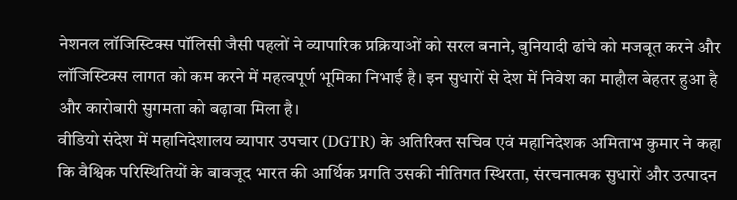नेशनल लॉजिस्टिक्स पॉलिसी जैसी पहलों ने व्यापारिक प्रक्रियाओं को सरल बनाने, बुनियादी ढांचे को मजबूत करने और लॉजिस्टिक्स लागत को कम करने में महत्वपूर्ण भूमिका निभाई है। इन सुधारों से देश में निवेश का माहौल बेहतर हुआ है और कारोबारी सुगमता को बढ़ावा मिला है।
वीडियो संदेश में महानिदेशालय व्यापार उपचार (DGTR) के अतिरिक्त सचिव एवं महानिदेशक अमिताभ कुमार ने कहा कि वैश्विक परिस्थितियों के बावजूद भारत की आर्थिक प्रगति उसकी नीतिगत स्थिरता, संरचनात्मक सुधारों और उत्पादन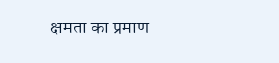क्षमता का प्रमाण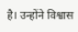है। उन्होंने विश्वास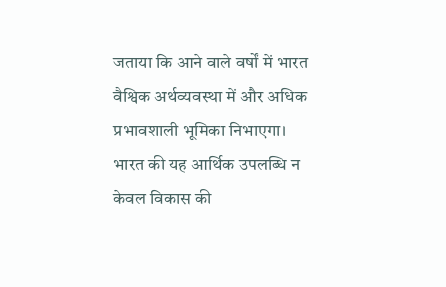जताया कि आने वाले वर्षों में भारत वैश्विक अर्थव्यवस्था में और अधिक प्रभावशाली भूमिका निभाएगा।
भारत की यह आर्थिक उपलब्धि न केवल विकास की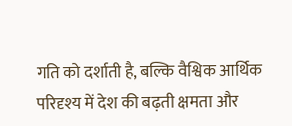गति को दर्शाती है, बल्कि वैश्विक आर्थिक परिदृश्य में देश की बढ़ती क्षमता और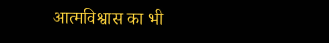आत्मविश्वास का भी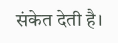संकेत देती है।